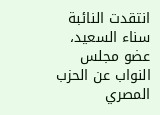انتقدت النائبة سناء السعيد، عضو مجلس النواب عن الحزب المصري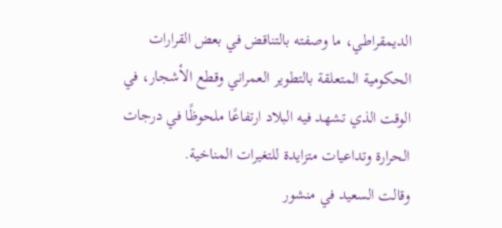الديمقراطي، ما وصفته بالتناقض في بعض القرارات الحكومية المتعلقة بالتطوير العمراني وقطع الأشجار، في الوقت الذي تشهد فيه البلاد ارتفاعًا ملحوظًا في درجات الحرارة وتداعيات متزايدة للتغيرات المناخية.
وقالت السعيد في منشور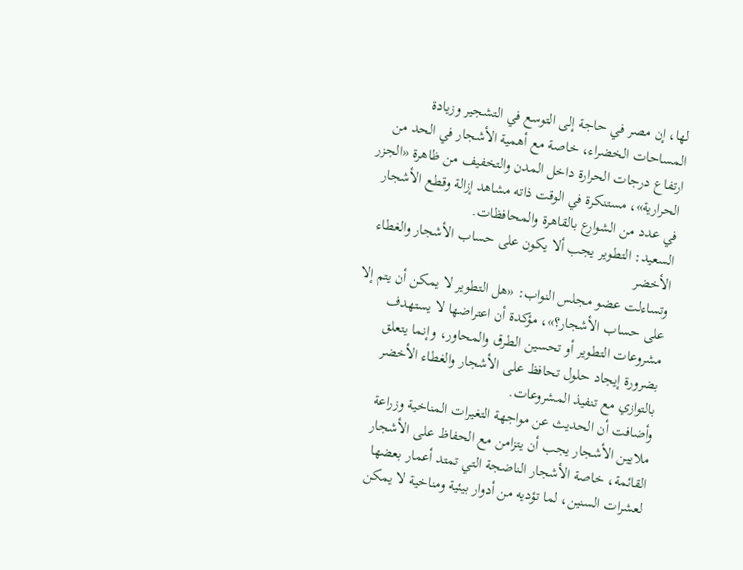لها، إن مصر في حاجة إلى التوسع في التشجير وزيادة المساحات الخضراء، خاصة مع أهمية الأشجار في الحد من ارتفاع درجات الحرارة داخل المدن والتخفيف من ظاهرة «الجزر الحرارية»، مستنكرة في الوقت ذاته مشاهد إزالة وقطع الأشجار في عدد من الشوارع بالقاهرة والمحافظات.
السعيد: التطوير يجب ألا يكون على حساب الأشجار والغطاء الأخضر
وتساءلت عضو مجلس النواب: «هل التطوير لا يمكن أن يتم إلا على حساب الأشجار؟»، مؤكدة أن اعتراضها لا يستهدف مشروعات التطوير أو تحسين الطرق والمحاور، وإنما يتعلق بضرورة إيجاد حلول تحافظ على الأشجار والغطاء الأخضر بالتوازي مع تنفيذ المشروعات.
وأضافت أن الحديث عن مواجهة التغيرات المناخية وزراعة ملايين الأشجار يجب أن يتزامن مع الحفاظ على الأشجار القائمة، خاصة الأشجار الناضجة التي تمتد أعمار بعضها لعشرات السنين، لما تؤديه من أدوار بيئية ومناخية لا يمكن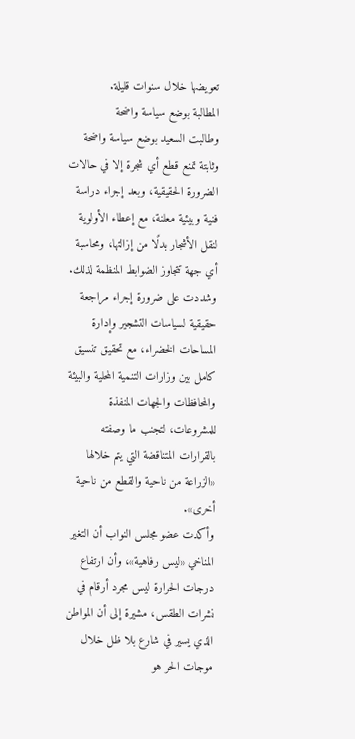تعويضها خلال سنوات قليلة.
المطالبة بوضع سياسة واضحة
وطالبت السعيد بوضع سياسة واضحة وثابتة تمنع قطع أي شجرة إلا في حالات الضرورة الحقيقية، وبعد إجراء دراسة فنية وبيئية معلنة، مع إعطاء الأولوية لنقل الأشجار بدلًا من إزالتها، ومحاسبة أي جهة تتجاوز الضوابط المنظمة لذلك.
وشددت على ضرورة إجراء مراجعة حقيقية لسياسات التشجير وإدارة المساحات الخضراء، مع تحقيق تنسيق كامل بين وزارات التنمية المحلية والبيئة والمحافظات والجهات المنفذة للمشروعات، لتجنب ما وصفته بالقرارات المتناقضة التي يتم خلالها «الزراعة من ناحية والقطع من ناحية أخرى».
وأكدت عضو مجلس النواب أن التغير المناخي «ليس رفاهية»، وأن ارتفاع درجات الحرارة ليس مجرد أرقام في نشرات الطقس، مشيرة إلى أن المواطن الذي يسير في شارع بلا ظل خلال موجات الحر هو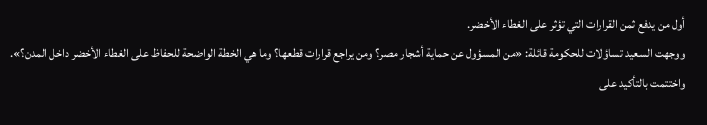أول من يدفع ثمن القرارات التي تؤثر على الغطاء الأخضر.
ووجهت السعيد تساؤلات للحكومة قائلة: «من المسؤول عن حماية أشجار مصر؟ ومن يراجع قرارات قطعها؟ وما هي الخطة الواضحة للحفاظ على الغطاء الأخضر داخل المدن؟».
واختتمت بالتأكيد على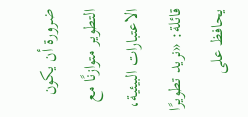ضرورة أن يكون التطوير متوازنًا مع الاعتبارات البيئية، قائلة: «نريد تطويرًا يحافظ على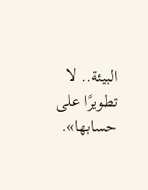البيئة.. لا تطويرًا على حسابها».